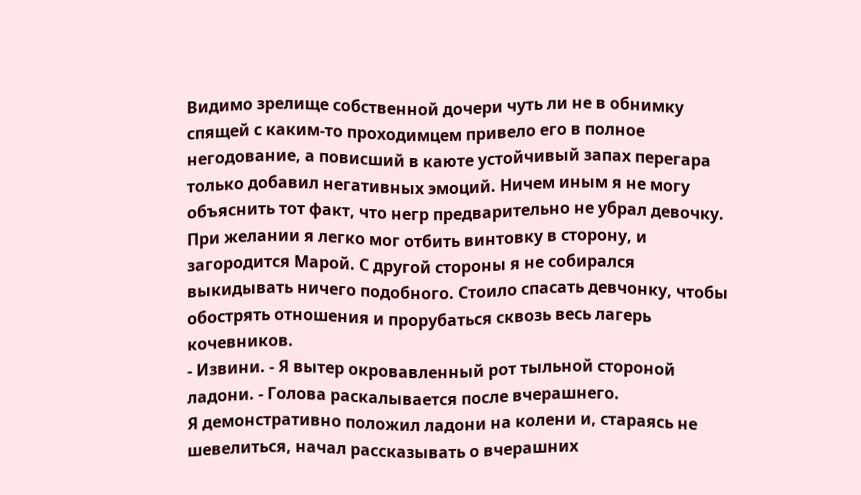Видимо зрелище собственной дочери чуть ли не в обнимку спящей с каким-то проходимцем привело его в полное негодование, а повисший в каюте устойчивый запах перегара только добавил негативных эмоций. Ничем иным я не могу объяснить тот факт, что негр предварительно не убрал девочку. При желании я легко мог отбить винтовку в сторону, и загородится Марой. С другой стороны я не собирался выкидывать ничего подобного. Стоило спасать девчонку, чтобы обострять отношения и прорубаться сквозь весь лагерь кочевников.
- Извини. - Я вытер окровавленный рот тыльной стороной ладони. - Голова раскалывается после вчерашнего.
Я демонстративно положил ладони на колени и, стараясь не шевелиться, начал рассказывать о вчерашних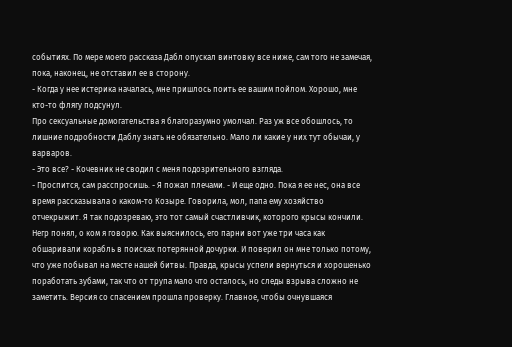событиях. По мере моего рассказа Дабл опускал винтовку все ниже, сам того не замечая, пока, наконец, не отставил ее в сторону.
- Когда у нее истерика началась, мне пришлось поить ее вашим пойлом. Хорошо, мне кто-то флягу подсунул.
Про сексуальные домогательства я благоразумно умолчал. Раз уж все обошлось, то лишние подробности Даблу знать не обязательно. Мало ли какие у них тут обычаи, у варваров.
- Это все? - Кочевник не сводил с меня подозрительного взгляда.
- Проспится, сам расспросишь. - Я пожал плечами. - И еще одно. Пока я ее нес, она все время рассказывала о каком-то Козыре. Говорила, мол, папа ему хозяйство отчекрыжит. Я так подозреваю, это тот самый счастливчик, которого крысы кончили.
Негр понял, о ком я говорю. Как выяснилось, его парни вот уже три часа как обшаривали корабль в поисках потерянной дочурки. И поверил он мне только потому, что уже побывал на месте нашей битвы. Правда, крысы успели вернуться и хорошенько поработать зубами, так что от трупа мало что осталось, но следы взрыва сложно не заметить. Версия со спасением прошла проверку. Главное, чтобы очнувшаяся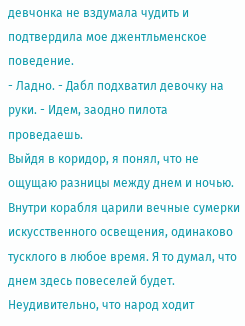девчонка не вздумала чудить и подтвердила мое джентльменское поведение.
- Ладно. - Дабл подхватил девочку на руки. - Идем, заодно пилота проведаешь.
Выйдя в коридор, я понял, что не ощущаю разницы между днем и ночью. Внутри корабля царили вечные сумерки искусственного освещения, одинаково тусклого в любое время. Я то думал, что днем здесь повеселей будет. Неудивительно, что народ ходит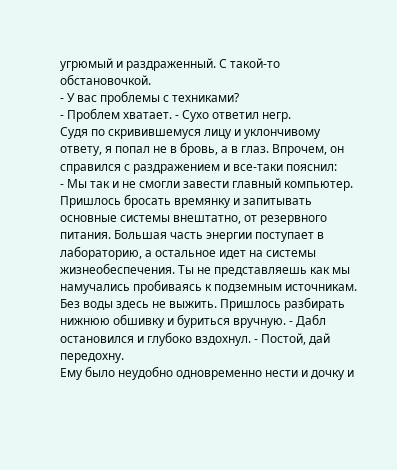угрюмый и раздраженный. С такой-то обстановочкой.
- У вас проблемы с техниками?
- Проблем хватает. - Сухо ответил негр.
Судя по скривившемуся лицу и уклончивому ответу, я попал не в бровь, а в глаз. Впрочем, он справился с раздражением и все-таки пояснил:
- Мы так и не смогли завести главный компьютер. Пришлось бросать времянку и запитывать основные системы внештатно, от резервного питания. Большая часть энергии поступает в лабораторию, а остальное идет на системы жизнеобеспечения. Ты не представляешь как мы намучались пробиваясь к подземным источникам. Без воды здесь не выжить. Пришлось разбирать нижнюю обшивку и буриться вручную. - Дабл остановился и глубоко вздохнул. - Постой, дай передохну.
Ему было неудобно одновременно нести и дочку и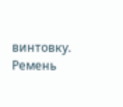винтовку. Ремень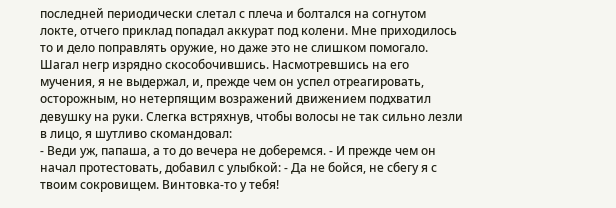последней периодически слетал с плеча и болтался на согнутом локте, отчего приклад попадал аккурат под колени. Мне приходилось то и дело поправлять оружие, но даже это не слишком помогало. Шагал негр изрядно скособочившись. Насмотревшись на его мучения, я не выдержал, и, прежде чем он успел отреагировать, осторожным, но нетерпящим возражений движением подхватил девушку на руки. Слегка встряхнув, чтобы волосы не так сильно лезли в лицо, я шутливо скомандовал:
- Веди уж, папаша, а то до вечера не доберемся. - И прежде чем он начал протестовать, добавил с улыбкой: - Да не бойся, не сбегу я с твоим сокровищем. Винтовка-то у тебя!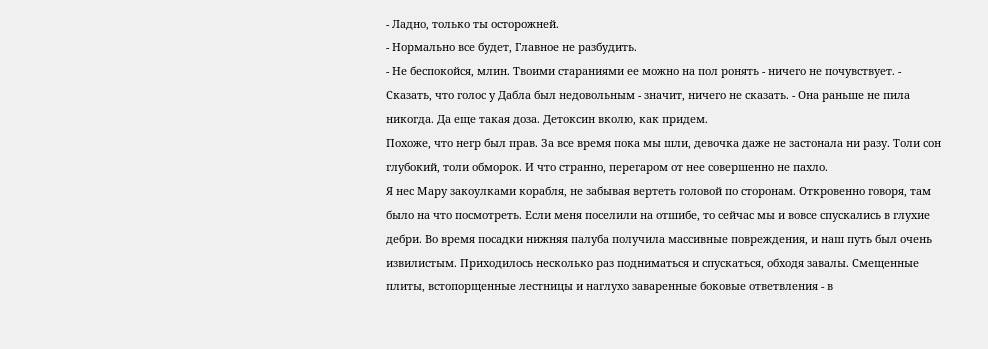- Ладно, только ты осторожней.
- Нормально все будет, Главное не разбудить.
- Не беспокойся, млин. Твоими стараниями ее можно на пол ронять - ничего не почувствует. - Сказать, что голос у Дабла был недовольным - значит, ничего не сказать. - Она раньше не пила никогда. Да еще такая доза. Детоксин вколю, как придем.
Похоже, что негр был прав. За все время пока мы шли, девочка даже не застонала ни разу. Толи сон глубокий, толи обморок. И что странно, перегаром от нее совершенно не пахло.
Я нес Мару закоулками корабля, не забывая вертеть головой по сторонам. Откровенно говоря, там было на что посмотреть. Если меня поселили на отшибе, то сейчас мы и вовсе спускались в глухие дебри. Во время посадки нижняя палуба получила массивные повреждения, и наш путь был очень извилистым. Приходилось несколько раз подниматься и спускаться, обходя завалы. Смещенные плиты, встопорщенные лестницы и наглухо заваренные боковые ответвления - в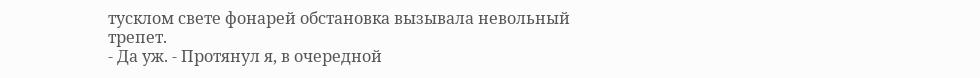тусклом свете фонарей обстановка вызывала невольный трепет.
- Да уж. - Протянул я, в очередной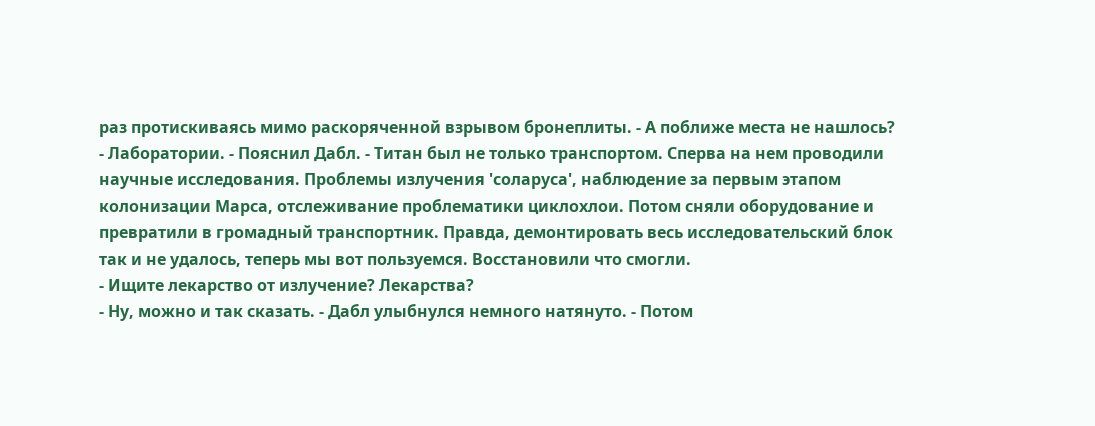раз протискиваясь мимо раскоряченной взрывом бронеплиты. - А поближе места не нашлось?
- Лаборатории. - Пояснил Дабл. - Титан был не только транспортом. Сперва на нем проводили научные исследования. Проблемы излучения 'соларуса', наблюдение за первым этапом колонизации Марса, отслеживание проблематики циклохлои. Потом сняли оборудование и превратили в громадный транспортник. Правда, демонтировать весь исследовательский блок так и не удалось, теперь мы вот пользуемся. Восстановили что смогли.
- Ищите лекарство от излучение? Лекарства?
- Ну, можно и так сказать. - Дабл улыбнулся немного натянуто. - Потом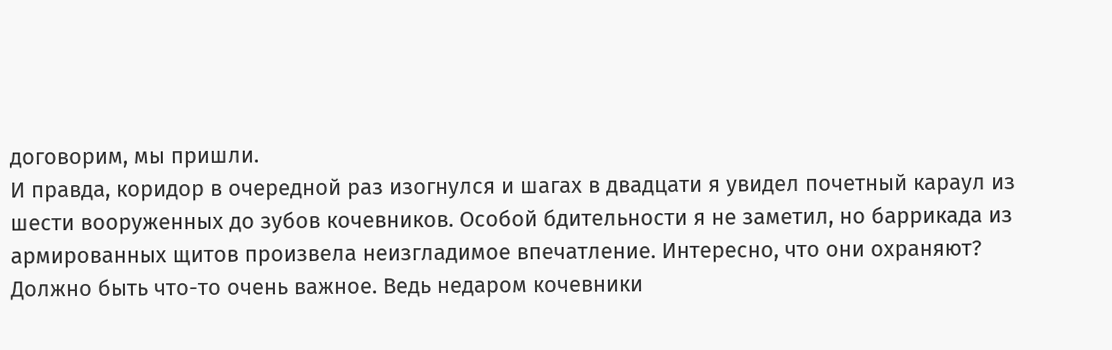договорим, мы пришли.
И правда, коридор в очередной раз изогнулся и шагах в двадцати я увидел почетный караул из шести вооруженных до зубов кочевников. Особой бдительности я не заметил, но баррикада из армированных щитов произвела неизгладимое впечатление. Интересно, что они охраняют? Должно быть что-то очень важное. Ведь недаром кочевники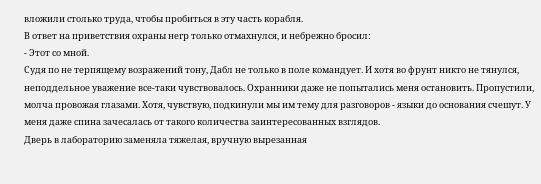вложили столько труда, чтобы пробиться в эту часть корабля.
В ответ на приветствия охраны негр только отмахнулся, и небрежно бросил:
- Этот со мной.
Судя по не терпящему возражений тону, Дабл не только в поле командует. И хотя во фрунт никто не тянулся, неподдельное уважение все-таки чувствовалось. Охранники даже не попытались меня остановить. Пропустили, молча провожая глазами. Хотя, чувствую, подкинули мы им тему для разговоров - языки до основания счешут. У меня даже спина зачесалась от такого количества заинтересованных взглядов.
Дверь в лабораторию заменяла тяжелая, вручную вырезанная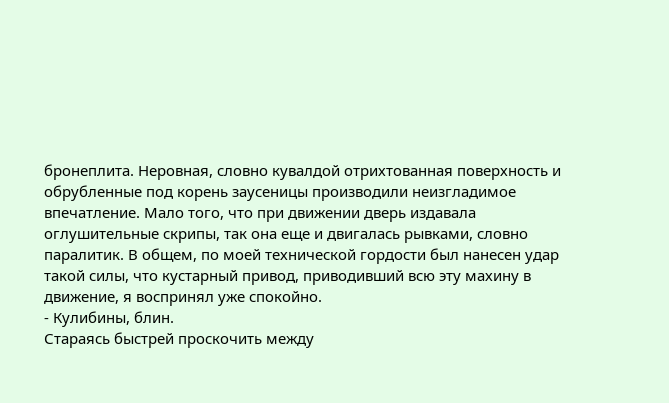бронеплита. Неровная, словно кувалдой отрихтованная поверхность и обрубленные под корень заусеницы производили неизгладимое впечатление. Мало того, что при движении дверь издавала оглушительные скрипы, так она еще и двигалась рывками, словно паралитик. В общем, по моей технической гордости был нанесен удар такой силы, что кустарный привод, приводивший всю эту махину в движение, я воспринял уже спокойно.
- Кулибины, блин.
Стараясь быстрей проскочить между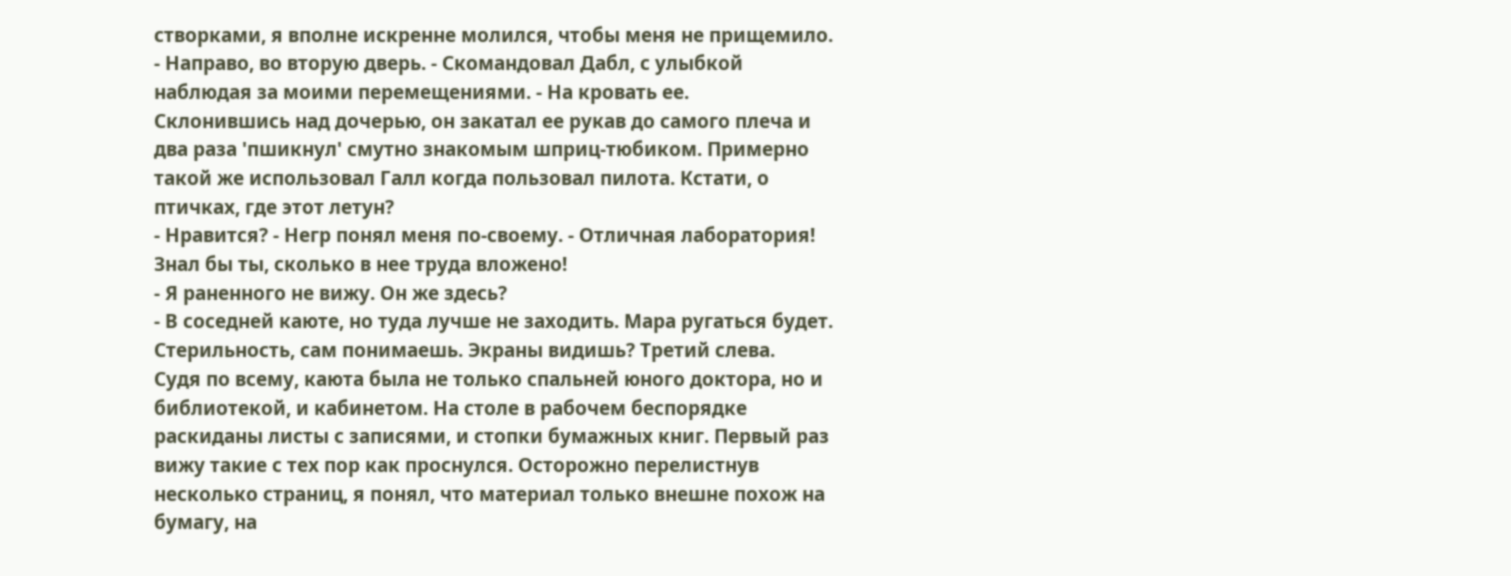створками, я вполне искренне молился, чтобы меня не прищемило.
- Направо, во вторую дверь. - Скомандовал Дабл, с улыбкой наблюдая за моими перемещениями. - На кровать ее.
Склонившись над дочерью, он закатал ее рукав до самого плеча и два раза 'пшикнул' смутно знакомым шприц-тюбиком. Примерно такой же использовал Галл когда пользовал пилота. Кстати, о птичках, где этот летун?
- Нравится? - Негр понял меня по-своему. - Отличная лаборатория! Знал бы ты, сколько в нее труда вложено!
- Я раненного не вижу. Он же здесь?
- В соседней каюте, но туда лучше не заходить. Мара ругаться будет. Стерильность, сам понимаешь. Экраны видишь? Третий слева.
Судя по всему, каюта была не только спальней юного доктора, но и библиотекой, и кабинетом. На столе в рабочем беспорядке раскиданы листы с записями, и стопки бумажных книг. Первый раз вижу такие с тех пор как проснулся. Осторожно перелистнув несколько страниц, я понял, что материал только внешне похож на бумагу, на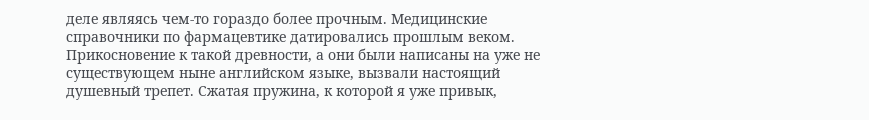деле являясь чем-то гораздо более прочным. Медицинские справочники по фармацевтике датировались прошлым веком. Прикосновение к такой древности, а они были написаны на уже не существующем ныне английском языке, вызвали настоящий душевный трепет. Сжатая пружина, к которой я уже привык,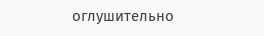оглушительно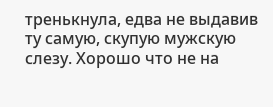тренькнула, едва не выдавив ту самую, скупую мужскую слезу. Хорошо что не на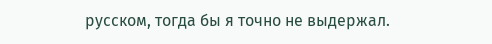русском, тогда бы я точно не выдержал.